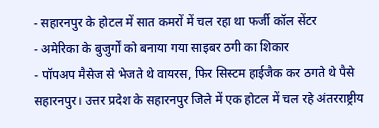- सहारनपुर के होटल में सात कमरों में चल रहा था फर्जी कॉल सेंटर
- अमेरिका के बुजुर्गों को बनाया गया साइबर ठगी का शिकार
- पॉपअप मैसेज से भेजते थे वायरस, फिर सिस्टम हाईजैक कर ठगते थे पैसे
सहारनपुर। उत्तर प्रदेश के सहारनपुर जिले में एक होटल में चल रहे अंतरराष्ट्रीय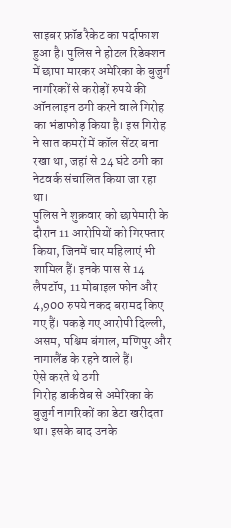साइबर फ्रॉड रैकेट का पर्दाफाश हुआ है। पुलिस ने होटल रिडेक्शन में छापा मारकर अमेरिका के बुजुर्ग नागरिकों से करोड़ों रुपये की ऑनलाइन ठगी करने वाले गिरोह का भंडाफोड़ किया है। इस गिरोह ने सात कमरों में कॉल सेंटर बना रखा था, जहां से 24 घंटे ठगी का नेटवर्क संचालित किया जा रहा था।
पुलिस ने शुक्रवार को छापेमारी के दौरान 11 आरोपियों को गिरफ्तार किया, जिनमें चार महिलाएं भी शामिल हैं। इनके पास से 14 लैपटॉप, 11 मोबाइल फोन और 4,900 रुपये नकद बरामद किए गए हैं। पकड़े गए आरोपी दिल्ली, असम, पश्चिम बंगाल, मणिपुर और नागालैंड के रहने वाले हैं।
ऐसे करते थे ठगी
गिरोह डार्कवेब से अमेरिका के बुजुर्ग नागरिकों का डेटा खरीदता था। इसके बाद उनके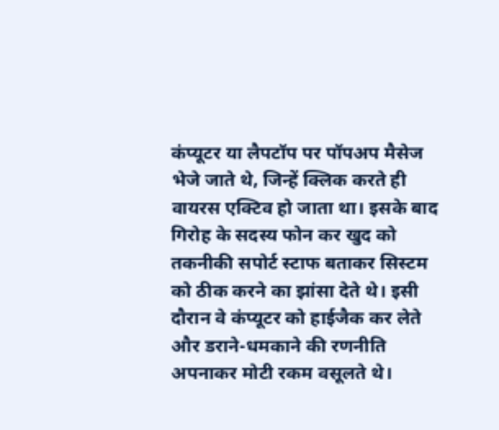कंप्यूटर या लैपटॉप पर पॉपअप मैसेज भेजे जाते थे, जिन्हें क्लिक करते ही वायरस एक्टिव हो जाता था। इसके बाद गिरोह के सदस्य फोन कर खुद को तकनीकी सपोर्ट स्टाफ बताकर सिस्टम को ठीक करने का झांसा देते थे। इसी दौरान वे कंप्यूटर को हाईजैक कर लेते और डराने-धमकाने की रणनीति अपनाकर मोटी रकम वसूलते थे।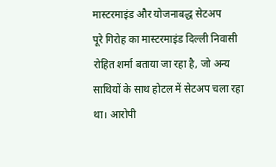मास्टरमाइंड और योजनाबद्ध सेटअप
पूरे गिरोह का मास्टरमाइंड दिल्ली निवासी रोहित शर्मा बताया जा रहा है, जो अन्य साथियों के साथ होटल में सेटअप चला रहा था। आरोपी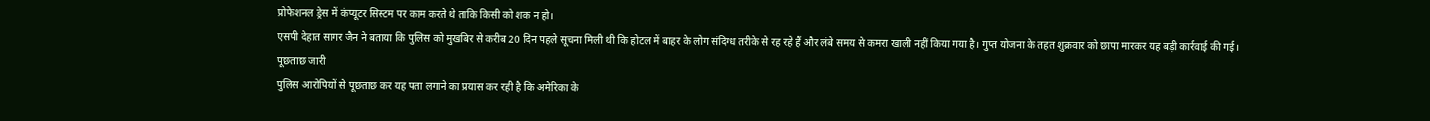प्रोफेशनल ड्रेस में कंप्यूटर सिस्टम पर काम करते थे ताकि किसी को शक न हो।
एसपी देहात सागर जैन ने बताया कि पुलिस को मुखबिर से करीब 20 दिन पहले सूचना मिली थी कि होटल में बाहर के लोग संदिग्ध तरीके से रह रहे हैं और लंबे समय से कमरा खाली नहीं किया गया है। गुप्त योजना के तहत शुक्रवार को छापा मारकर यह बड़ी कार्रवाई की गई।
पूछताछ जारी
पुलिस आरोपियों से पूछताछ कर यह पता लगाने का प्रयास कर रही है कि अमेरिका के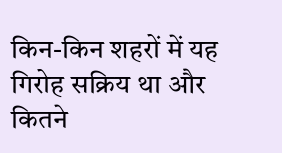किन-किन शहरों में यह गिरोह सक्रिय था और कितने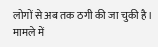लोगों से अब तक ठगी की जा चुकी है। मामले में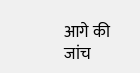आगे की जांच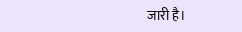जारी है।